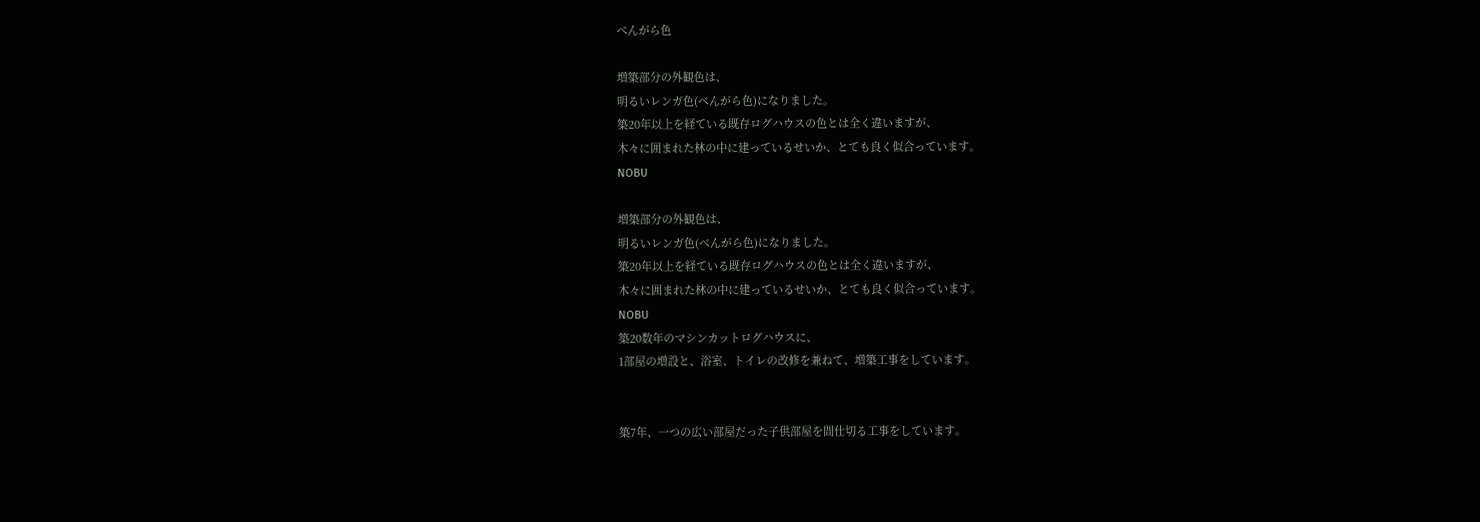べんがら色

増築部分の外観色は、
明るいレンガ色(べんがら色)になりました。
築20年以上を経ている既存ログハウスの色とは全く違いますが、
木々に囲まれた林の中に建っているせいか、とても良く似合っています。
NOBU

増築部分の外観色は、
明るいレンガ色(べんがら色)になりました。
築20年以上を経ている既存ログハウスの色とは全く違いますが、
木々に囲まれた林の中に建っているせいか、とても良く似合っています。
NOBU
築20数年のマシンカットログハウスに、
1部屋の増設と、浴室、トイレの改修を兼ねて、増築工事をしています。


築7年、一つの広い部屋だった子供部屋を間仕切る工事をしています。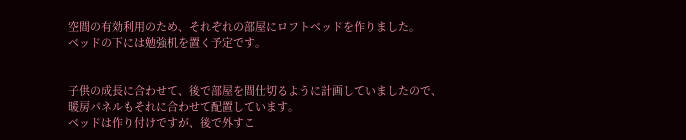空間の有効利用のため、それぞれの部屋にロフトベッドを作りました。
ベッドの下には勉強机を置く予定です。


子供の成長に合わせて、後で部屋を間仕切るように計画していましたので、
暖房パネルもそれに合わせて配置しています。
ベッドは作り付けですが、後で外すこ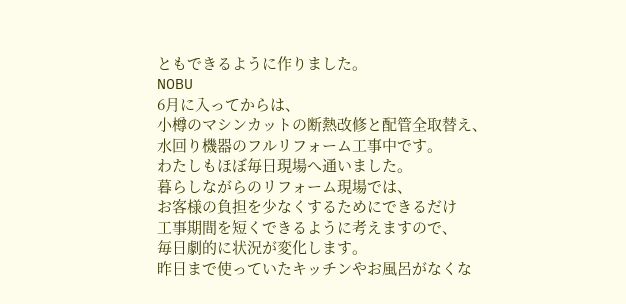ともできるように作りました。
NOBU
6月に入ってからは、
小樽のマシンカットの断熱改修と配管全取替え、
水回り機器のフルリフォーム工事中です。
わたしもほぼ毎日現場へ通いました。
暮らしながらのリフォーム現場では、
お客様の負担を少なくするためにできるだけ
工事期間を短くできるように考えますので、
毎日劇的に状況が変化します。
昨日まで使っていたキッチンやお風呂がなくな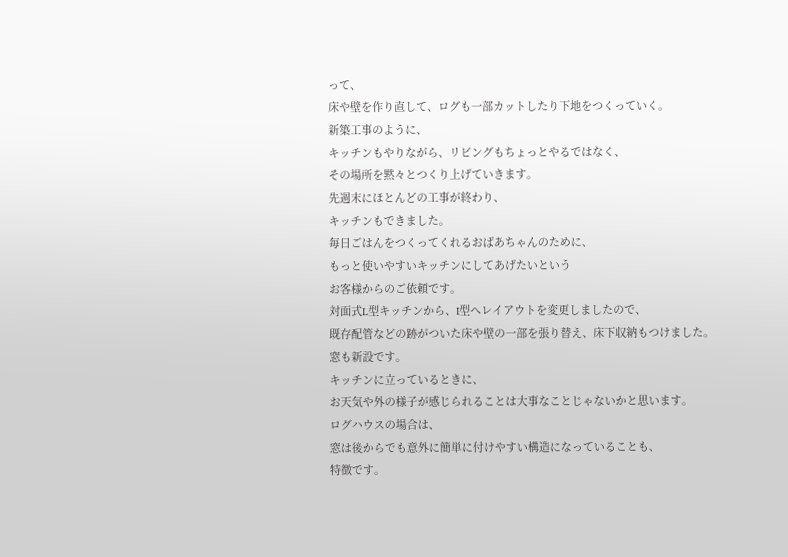って、
床や壁を作り直して、ログも一部カットしたり下地をつくっていく。
新築工事のように、
キッチンもやりながら、リビングもちょっとやるではなく、
その場所を黙々とつくり上げていきます。
先週末にほとんどの工事が終わり、
キッチンもできました。
毎日ごはんをつくってくれるおばあちゃんのために、
もっと使いやすいキッチンにしてあげたいという
お客様からのご依頼です。
対面式L型キッチンから、I型へレイアウトを変更しましたので、
既存配管などの跡がついた床や壁の一部を張り替え、床下収納もつけました。
窓も新設です。
キッチンに立っているときに、
お天気や外の様子が感じられることは大事なことじゃないかと思います。
ログハウスの場合は、
窓は後からでも意外に簡単に付けやすい構造になっていることも、
特徴です。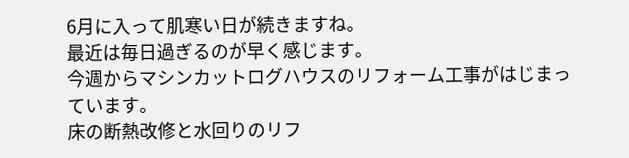6月に入って肌寒い日が続きますね。
最近は毎日過ぎるのが早く感じます。
今週からマシンカットログハウスのリフォーム工事がはじまっています。
床の断熱改修と水回りのリフ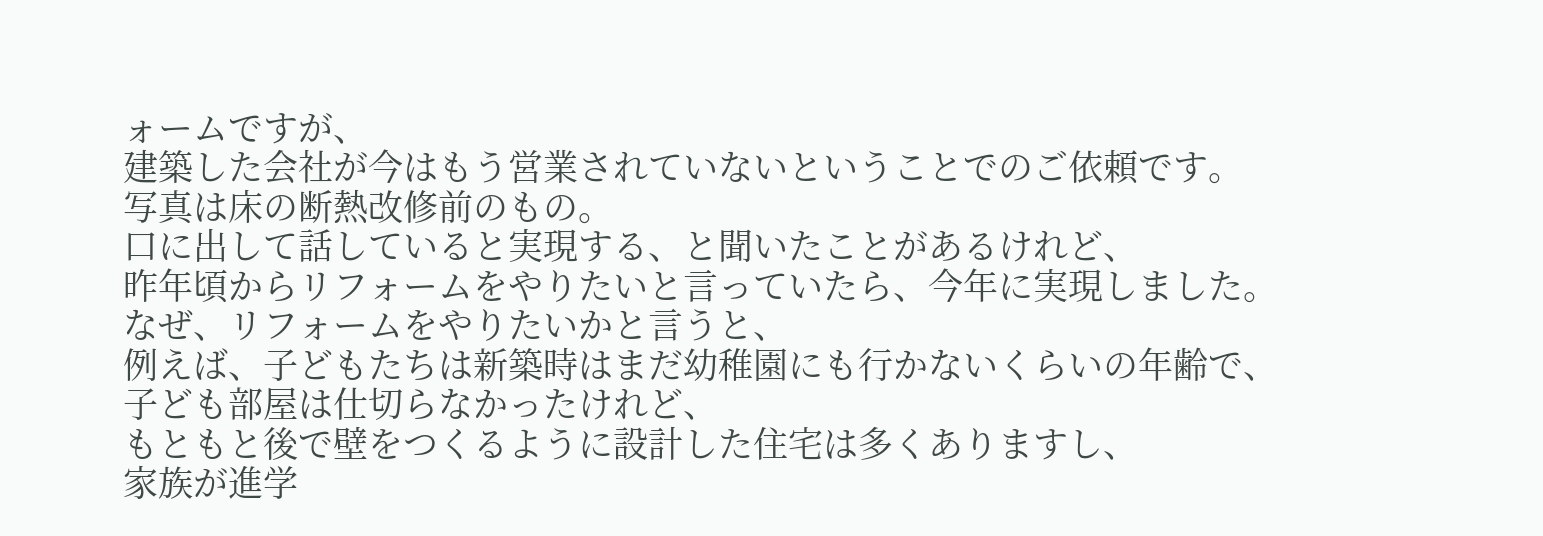ォームですが、
建築した会社が今はもう営業されていないということでのご依頼です。
写真は床の断熱改修前のもの。
口に出して話していると実現する、と聞いたことがあるけれど、
昨年頃からリフォームをやりたいと言っていたら、今年に実現しました。
なぜ、リフォームをやりたいかと言うと、
例えば、子どもたちは新築時はまだ幼稚園にも行かないくらいの年齢で、
子ども部屋は仕切らなかったけれど、
もともと後で壁をつくるように設計した住宅は多くありますし、
家族が進学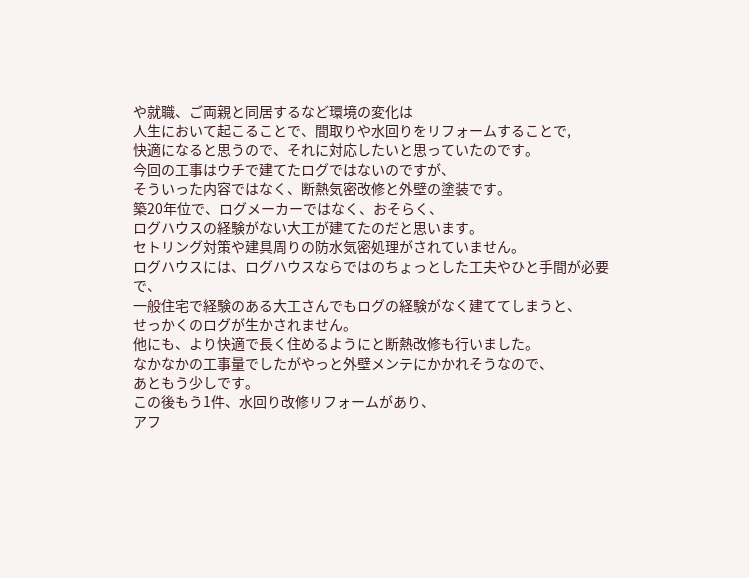や就職、ご両親と同居するなど環境の変化は
人生において起こることで、間取りや水回りをリフォームすることで,
快適になると思うので、それに対応したいと思っていたのです。
今回の工事はウチで建てたログではないのですが、
そういった内容ではなく、断熱気密改修と外壁の塗装です。
築20年位で、ログメーカーではなく、おそらく、
ログハウスの経験がない大工が建てたのだと思います。
セトリング対策や建具周りの防水気密処理がされていません。
ログハウスには、ログハウスならではのちょっとした工夫やひと手間が必要で、
一般住宅で経験のある大工さんでもログの経験がなく建ててしまうと、
せっかくのログが生かされません。
他にも、より快適で長く住めるようにと断熱改修も行いました。
なかなかの工事量でしたがやっと外壁メンテにかかれそうなので、
あともう少しです。
この後もう1件、水回り改修リフォームがあり、
アフ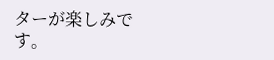ターが楽しみです。